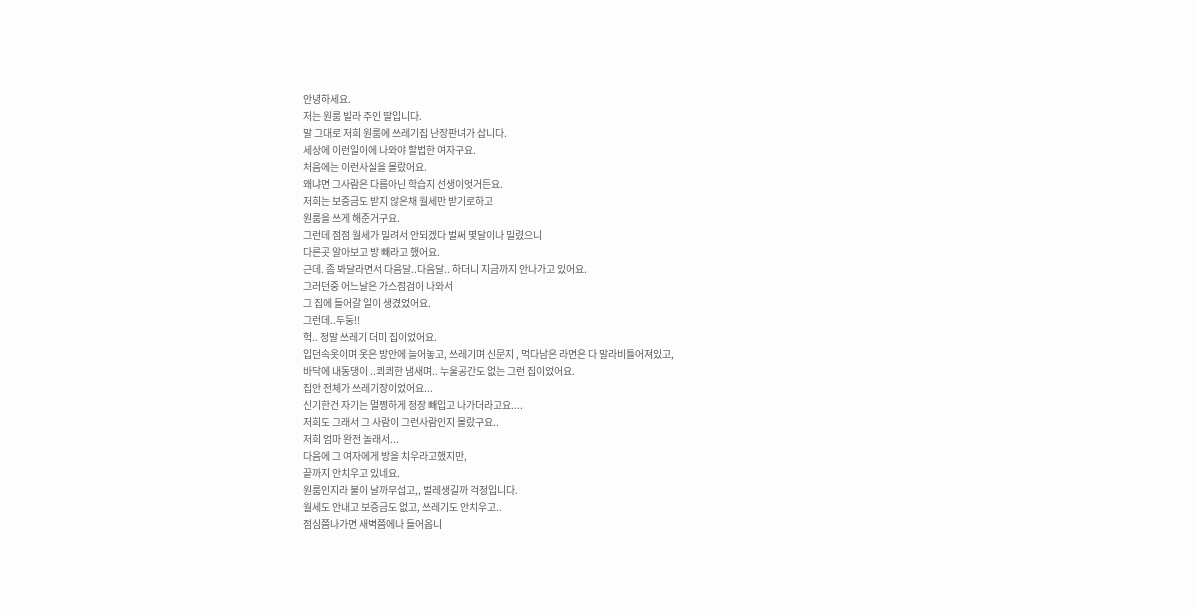안녕하세요.
저는 원룸 빌라 주인 딸입니다.
말 그대로 저희 원룸에 쓰레기집 난장판녀가 삽니다.
세상에 이런일이에 나와야 할법한 여자구요.
처음에는 이런사실을 몰랐어요.
왜냐면 그사람은 다름아닌 학습지 선생이엇거든요.
저희는 보증금도 받지 않은채 월세만 받기로하고
원룸을 쓰게 해준거구요.
그런데 점점 월세가 밀려서 안되겠다 벌써 몇달이나 밀렸으니
다른곳 알아보고 방 빼라고 했어요.
근데. 좀 봐달라면서 다음달..다음달.. 하더니 지금까지 안나가고 있어요.
그러던중 어느날은 가스점검이 나와서
그 집에 들어갈 일이 생겼었어요.
그런데..두둥!!
헉.. 정말 쓰레기 더미 집이었어요.
입던속옷이며 옷은 방안에 늘어놓고, 쓰레기며 신문지 , 먹다남은 라면은 다 말라비틀어져있고,
바닥에 내동댕이 ..쾨쾨한 냄새며.. 누울공간도 없는 그런 집이었어요.
집안 전체가 쓰레기장이었어요...
신기한건 자기는 멀쩡하게 정장 빼입고 나가더라고요....
저희도 그래서 그 사람이 그런사람인지 몰랐구요..
저희 엄마 완전 놀래서...
다음에 그 여자에게 방을 치우라고했지만,
끝까지 안치우고 있네요.
원룸인지라 불이 날까무섭고,, 벌레생길까 걱정입니다.
월세도 안내고 보증금도 없고, 쓰레기도 안치우고..
점심쯤나가면 새벽쯤에나 들어옵니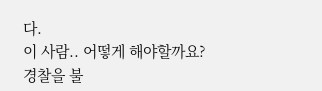다.
이 사람.. 어떻게 해야할까요?
경찰을 불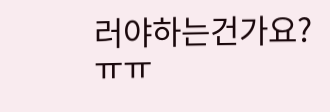러야하는건가요?
ㅠㅠ